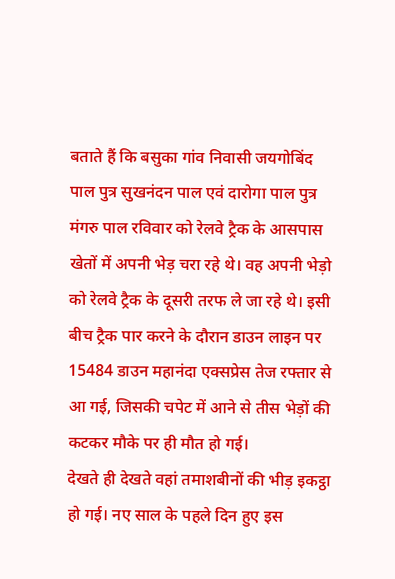बताते हैं कि बसुका गांव निवासी जयगोबिंद पाल पुत्र सुखनंदन पाल एवं दारोगा पाल पुत्र मंगरु पाल रविवार को रेलवे ट्रैक के आसपास खेतों में अपनी भेड़ चरा रहे थे। वह अपनी भेड़ो को रेलवे ट्रैक के दूसरी तरफ ले जा रहे थे। इसी बीच ट्रैक पार करने के दौरान डाउन लाइन पर 15484 डाउन महानंदा एक्सप्रेस तेज रफ्तार से आ गई, जिसकी चपेट में आने से तीस भेड़ों की कटकर मौके पर ही मौत हो गई।
देखते ही देखते वहां तमाशबीनों की भीड़ इकट्ठा हो गई। नए साल के पहले दिन हुए इस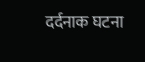दर्दनाक घटना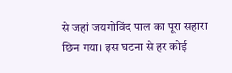से जहां जयगोविंद पाल का पूरा सहारा छिन गया। इस घटना से हर कोई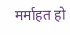मर्माहत हो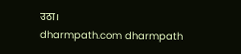उठा।
dharmpath.com dharmpath